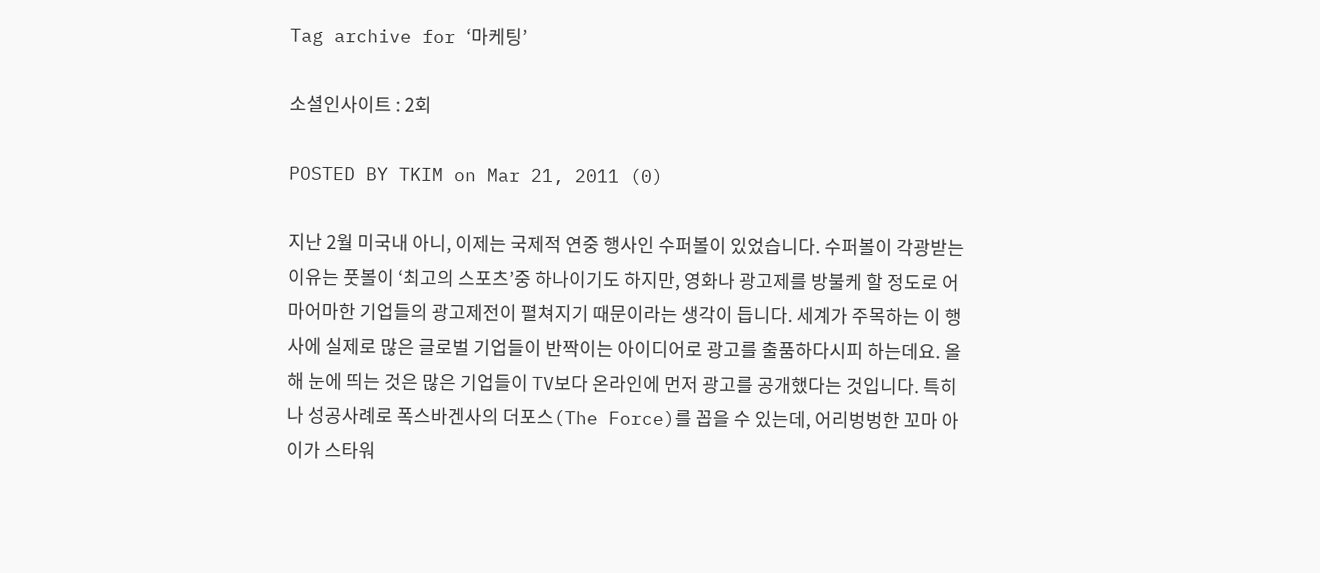Tag archive for ‘마케팅’

소셜인사이트 : 2회

POSTED BY TKIM on Mar 21, 2011 (0)

지난 2월 미국내 아니, 이제는 국제적 연중 행사인 수퍼볼이 있었습니다. 수퍼볼이 각광받는 이유는 풋볼이 ‘최고의 스포츠’중 하나이기도 하지만, 영화나 광고제를 방불케 할 정도로 어마어마한 기업들의 광고제전이 펼쳐지기 때문이라는 생각이 듭니다. 세계가 주목하는 이 행사에 실제로 많은 글로벌 기업들이 반짝이는 아이디어로 광고를 출품하다시피 하는데요. 올해 눈에 띄는 것은 많은 기업들이 TV보다 온라인에 먼저 광고를 공개했다는 것입니다. 특히나 성공사례로 폭스바겐사의 더포스(The Force)를 꼽을 수 있는데, 어리벙벙한 꼬마 아이가 스타워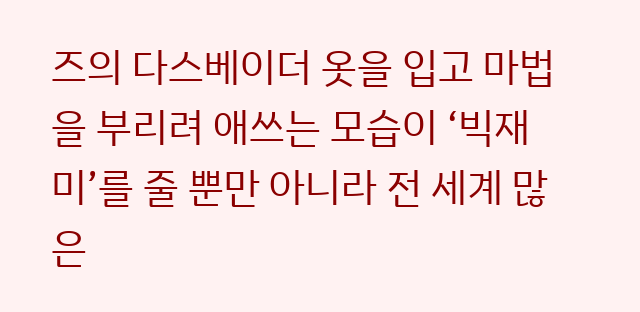즈의 다스베이더 옷을 입고 마법을 부리려 애쓰는 모습이 ‘빅재미’를 줄 뿐만 아니라 전 세계 많은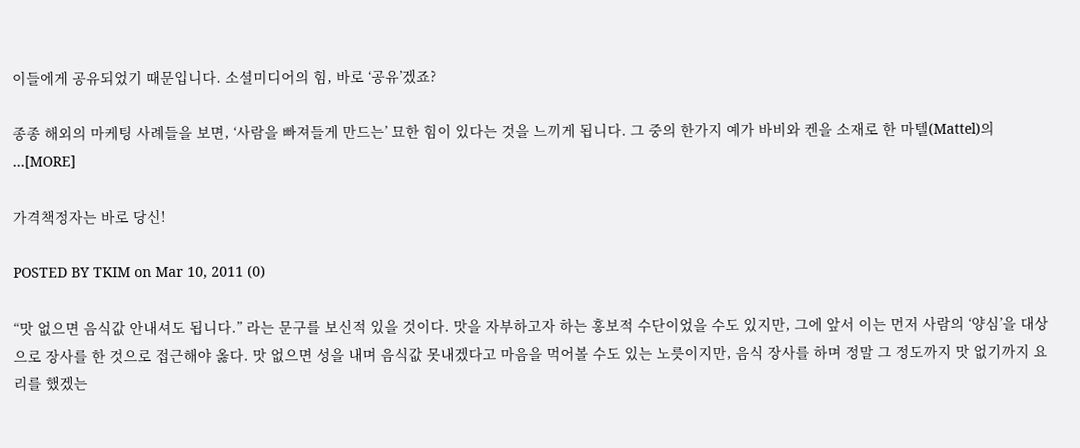이들에게 공유되었기 때문입니다. 소셜미디어의 힘, 바로 ‘공유’겠죠?

종종 해외의 마케팅 사례들을 보면, ‘사람을 빠져들게 만드는’ 묘한 힘이 있다는 것을 느끼게 됩니다. 그 중의 한가지 예가 바비와 켄을 소재로 한 마텔(Mattel)의 …[MORE]

가격책정자는 바로 당신!

POSTED BY TKIM on Mar 10, 2011 (0)

“맛 없으면 음식값 안내셔도 됩니다.” 라는 문구를 보신적 있을 것이다. 맛을 자부하고자 하는 홍보적 수단이었을 수도 있지만, 그에 앞서 이는 먼저 사람의 ‘양심’을 대상으로 장사를 한 것으로 접근해야 옳다. 맛 없으면 성을 내며 음식값 못내겠다고 마음을 먹어볼 수도 있는 노릇이지만, 음식 장사를 하며 정말 그 정도까지 맛 없기까지 요리를 했겠는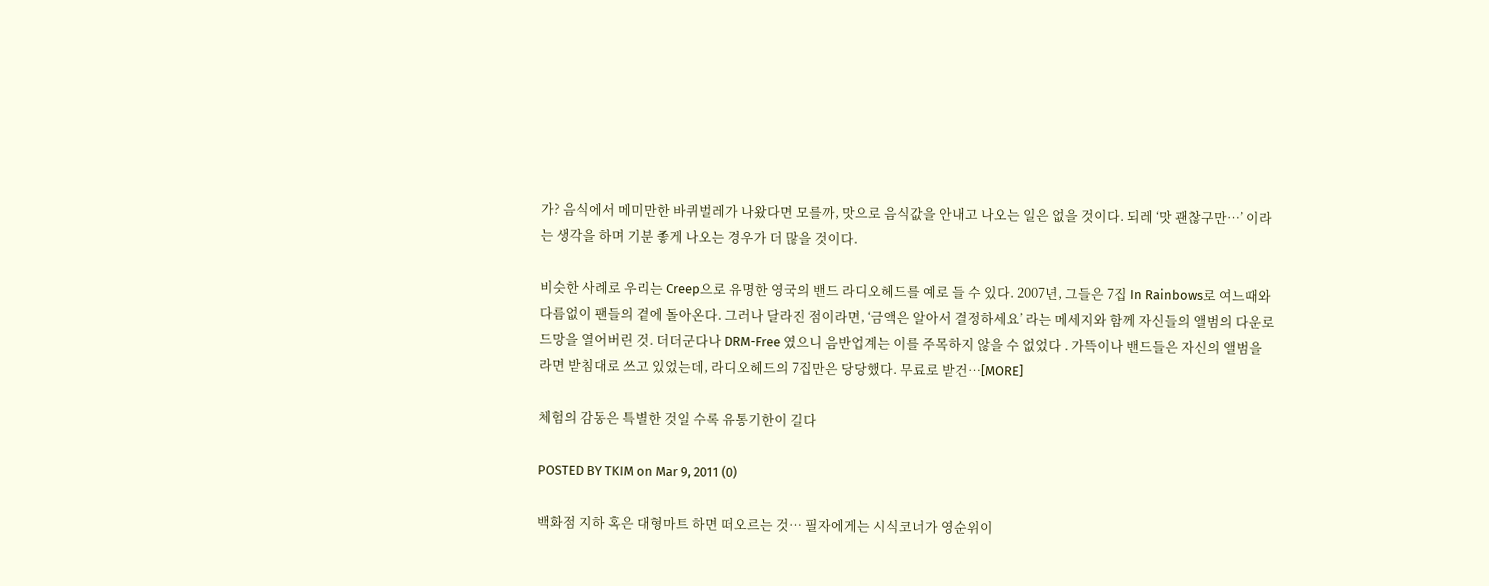가? 음식에서 메미만한 바퀴벌레가 나왔다면 모를까, 맛으로 음식값을 안내고 나오는 일은 없을 것이다. 되레 ‘맛 괜찮구만…’ 이라는 생각을 하며 기분 좋게 나오는 경우가 더 많을 것이다.

비슷한 사례로 우리는 Creep으로 유명한 영국의 밴드 라디오헤드를 예로 들 수 있다. 2007년, 그들은 7집 In Rainbows로 여느때와 다름없이 팬들의 곁에 돌아온다. 그러나 달라진 점이라면, ‘금액은 알아서 결정하세요’ 라는 메세지와 함께 자신들의 앨범의 다운로드망을 열어버린 것. 더더군다나 DRM-Free 였으니 음반업계는 이를 주목하지 않을 수 없었다 . 가뜩이나 밴드들은 자신의 앨범을 라면 받침대로 쓰고 있었는데, 라디오헤드의 7집만은 당당했다. 무료로 받건…[MORE]

체험의 감동은 특별한 것일 수록 유통기한이 길다

POSTED BY TKIM on Mar 9, 2011 (0)

백화점 지하 혹은 대형마트 하면 떠오르는 것… 필자에게는 시식코너가 영순위이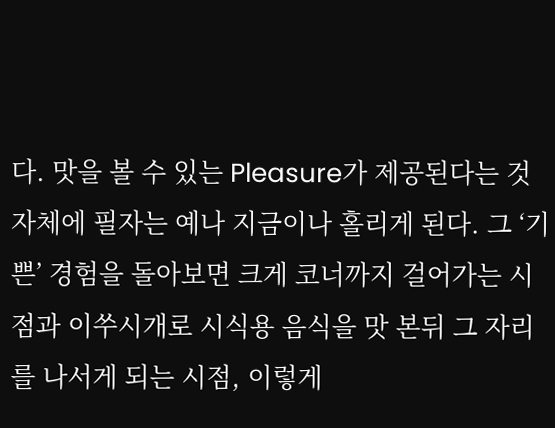다. 맛을 볼 수 있는 Pleasure가 제공된다는 것 자체에 필자는 예나 지금이나 홀리게 된다. 그 ‘기쁜’ 경험을 돌아보면 크게 코너까지 걸어가는 시점과 이쑤시개로 시식용 음식을 맛 본뒤 그 자리를 나서게 되는 시점, 이렇게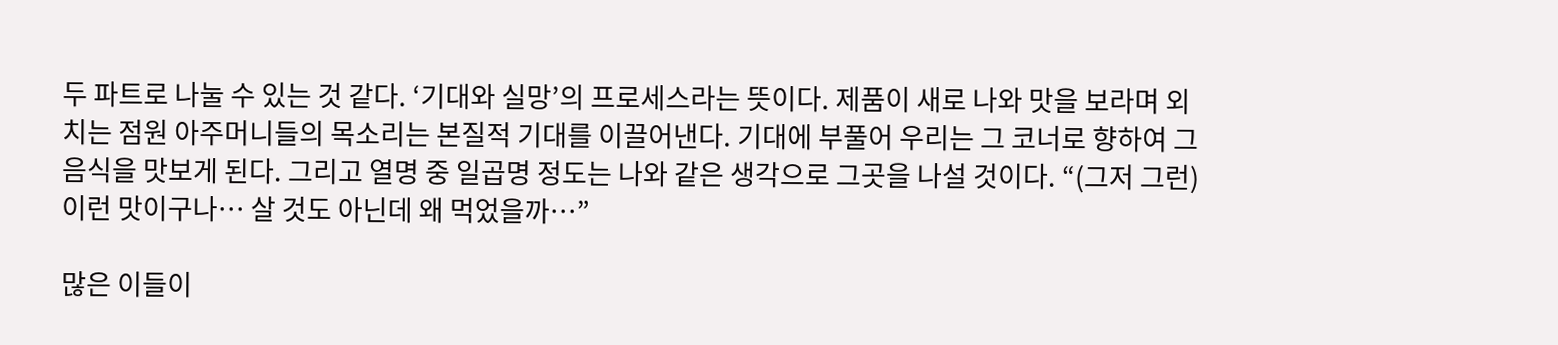두 파트로 나눌 수 있는 것 같다. ‘기대와 실망’의 프로세스라는 뜻이다. 제품이 새로 나와 맛을 보라며 외치는 점원 아주머니들의 목소리는 본질적 기대를 이끌어낸다. 기대에 부풀어 우리는 그 코너로 향하여 그 음식을 맛보게 된다. 그리고 열명 중 일곱명 정도는 나와 같은 생각으로 그곳을 나설 것이다. “(그저 그런) 이런 맛이구나… 살 것도 아닌데 왜 먹었을까…”

많은 이들이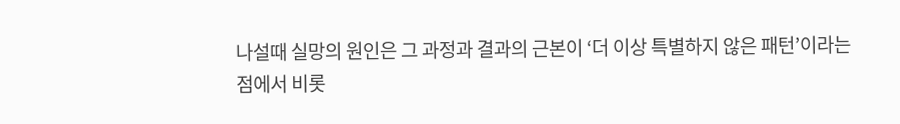나설때 실망의 원인은 그 과정과 결과의 근본이 ‘더 이상 특별하지 않은 패턴’이라는 점에서 비롯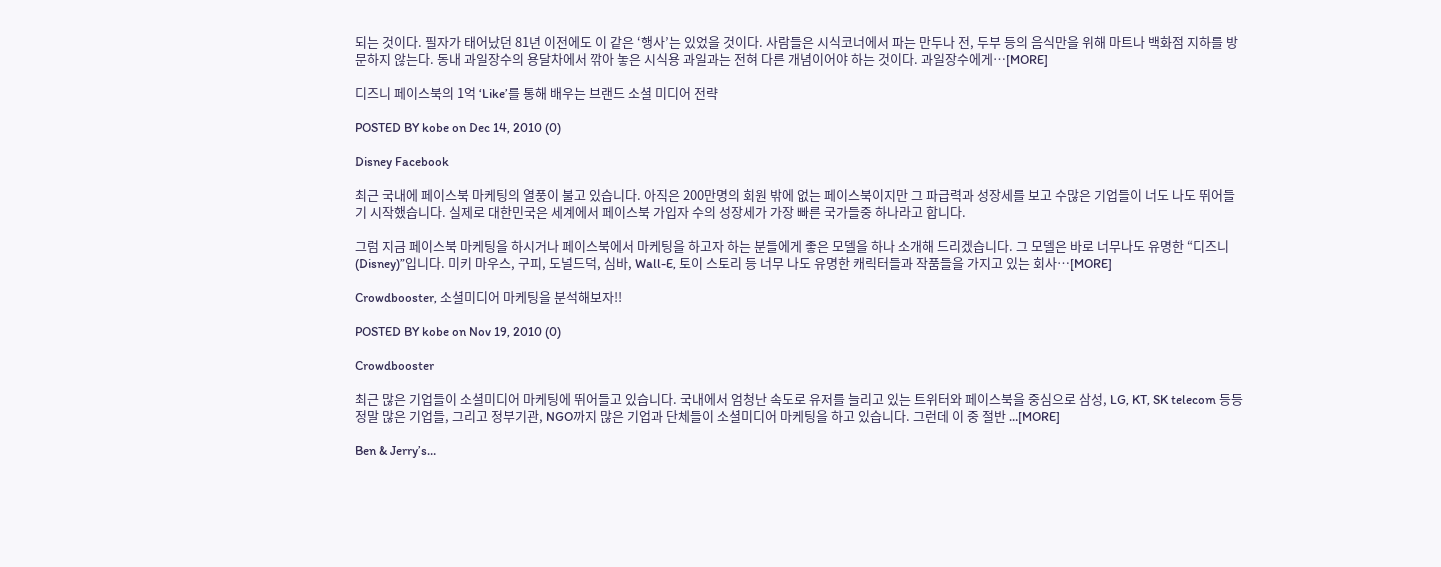되는 것이다. 필자가 태어났던 81년 이전에도 이 같은 ‘행사’는 있었을 것이다. 사람들은 시식코너에서 파는 만두나 전, 두부 등의 음식만을 위해 마트나 백화점 지하를 방문하지 않는다. 동내 과일장수의 용달차에서 깎아 놓은 시식용 과일과는 전혀 다른 개념이어야 하는 것이다. 과일장수에게…[MORE]

디즈니 페이스북의 1억 ‘Like’를 통해 배우는 브랜드 소셜 미디어 전략

POSTED BY kobe on Dec 14, 2010 (0)

Disney Facebook

최근 국내에 페이스북 마케팅의 열풍이 불고 있습니다. 아직은 200만명의 회원 밖에 없는 페이스북이지만 그 파급력과 성장세를 보고 수많은 기업들이 너도 나도 뛰어들기 시작했습니다. 실제로 대한민국은 세계에서 페이스북 가입자 수의 성장세가 가장 빠른 국가들중 하나라고 합니다.

그럼 지금 페이스북 마케팅을 하시거나 페이스북에서 마케팅을 하고자 하는 분들에게 좋은 모델을 하나 소개해 드리겠습니다. 그 모델은 바로 너무나도 유명한 “디즈니(Disney)”입니다. 미키 마우스, 구피, 도널드덕, 심바, Wall-E, 토이 스토리 등 너무 나도 유명한 캐릭터들과 작품들을 가지고 있는 회사…[MORE]

Crowdbooster, 소셜미디어 마케팅을 분석해보자!!

POSTED BY kobe on Nov 19, 2010 (0)

Crowdbooster

최근 많은 기업들이 소셜미디어 마케팅에 뛰어들고 있습니다. 국내에서 엄청난 속도로 유저를 늘리고 있는 트위터와 페이스북을 중심으로 삼성, LG, KT, SK telecom 등등 정말 많은 기업들, 그리고 정부기관, NGO까지 많은 기업과 단체들이 소셜미디어 마케팅을 하고 있습니다. 그런데 이 중 절반 …[MORE]

Ben & Jerry’s…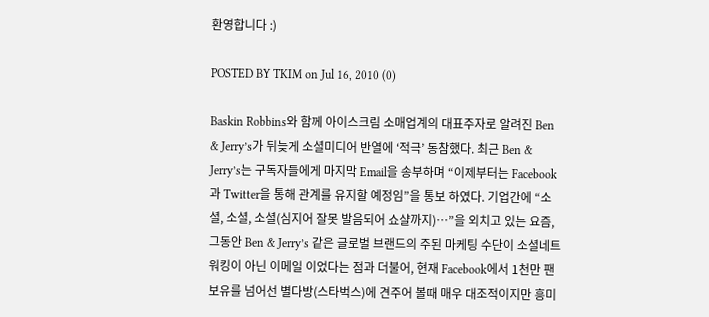환영합니다 :)

POSTED BY TKIM on Jul 16, 2010 (0)

Baskin Robbins와 함께 아이스크림 소매업계의 대표주자로 알려진 Ben & Jerry’s가 뒤늦게 소셜미디어 반열에 ‘적극’ 동참했다. 최근 Ben & Jerry’s는 구독자들에게 마지막 Email을 송부하며 “이제부터는 Facebook과 Twitter을 통해 관계를 유지할 예정임”을 통보 하였다. 기업간에 “소셜, 소셜, 소셜(심지어 잘못 발음되어 쇼샬까지)…”을 외치고 있는 요즘, 그동안 Ben & Jerry’s 같은 글로벌 브랜드의 주된 마케팅 수단이 소셜네트워킹이 아닌 이메일 이었다는 점과 더불어, 현재 Facebook에서 1천만 팬보유를 넘어선 별다방(스타벅스)에 견주어 볼때 매우 대조적이지만 흥미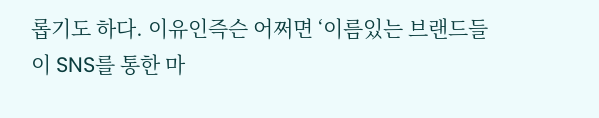롭기도 하다. 이유인즉슨 어쩌면 ‘이름있는 브랜드들이 SNS를 통한 마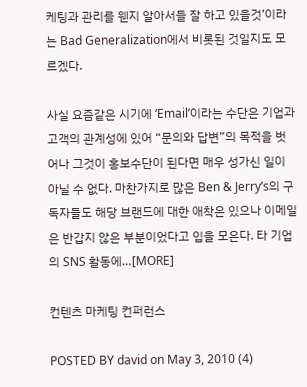케팅과 관리를 웬지 알아서들 잘 하고 있을것’이라는 Bad Generalization에서 비롯된 것일지도 모르겠다.

사실 요즘같은 시기에 ‘Email’이라는 수단은 기업과 고객의 관계성에 있어 “문의와 답변”의 목적을 벗어나 그것이 홍보수단이 된다면 매우 성가신 일이 아닐 수 없다. 마찬가지로 많은 Ben & Jerry’s의 구독자들도 해당 브랜드에 대한 애착은 있으나 이메일은 반갑지 않은 부분이었다고 입을 모은다. 타 기업의 SNS 활동에…[MORE]

컨텐츠 마케팅 컨퍼런스

POSTED BY david on May 3, 2010 (4)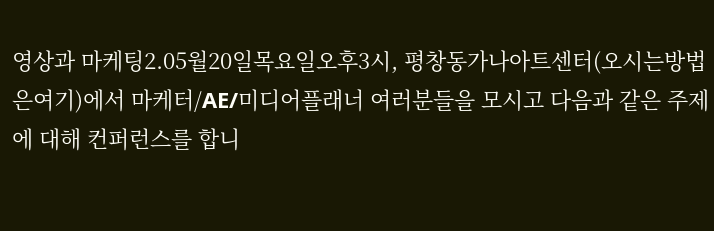영상과 마케팅2.05월20일목요일오후3시, 평창동가나아트센터(오시는방법은여기)에서 마케터/AE/미디어플래너 여러분들을 모시고 다음과 같은 주제에 대해 컨퍼런스를 합니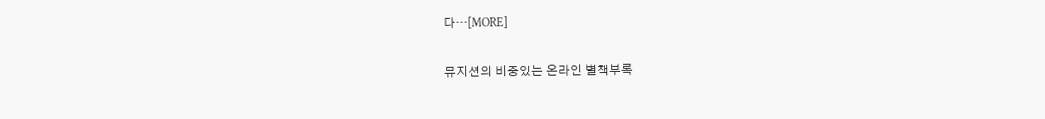다…[MORE]

뮤지션의 비중있는 온라인 별책부록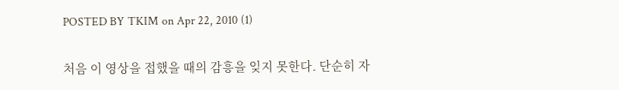POSTED BY TKIM on Apr 22, 2010 (1)

처음 이 영상을 접했을 때의 감흥을 잊지 못한다. 단순히 자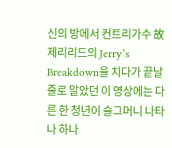신의 방에서 컨트리가수 故제리리드의 Jerry’s Breakdown을 치다가 끝날 줄로 알았던 이 영상에는 다른 한 청년이 슬그머니 나타나 하나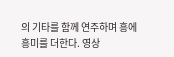의 기타를 함께 연주하며 흥에 흥미를 더한다. 영상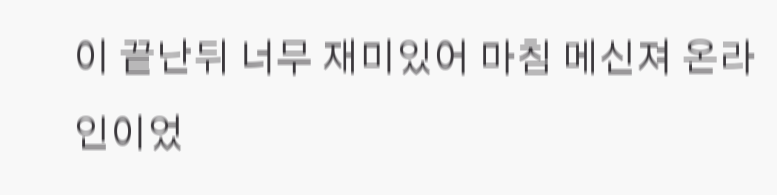이 끝난뒤 너무 재미있어 마침 메신져 온라인이었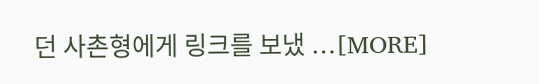던 사촌형에게 링크를 보냈 …[MORE]